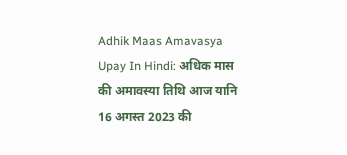Adhik Maas Amavasya Upay In Hindi: अधिक मास की अमावस्या तिथि आज यानि 16 अगस्त 2023 की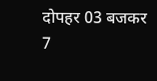दोपहर 03 बजकर 7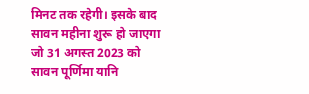मिनट तक रहेगी। इसके बाद सावन महीना शुरू हो जाएगा जो 31 अगस्त 2023 को सावन पूर्णिमा यानि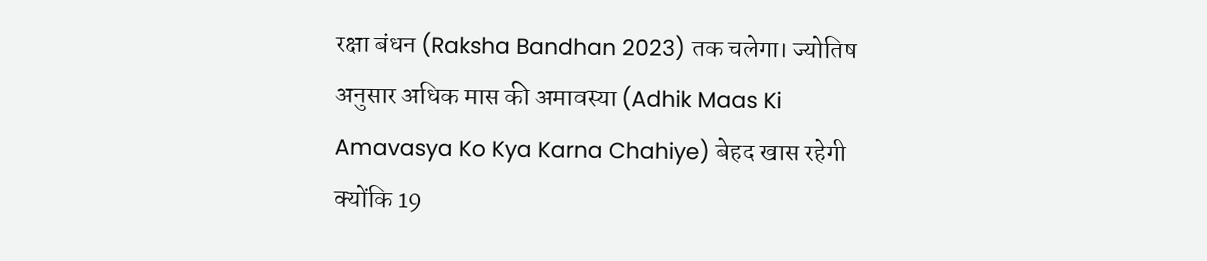रक्षा बंधन (Raksha Bandhan 2023) तक चलेगा। ज्योतिष अनुसार अधिक मास की अमावस्या (Adhik Maas Ki Amavasya Ko Kya Karna Chahiye) बेहद खास रहेगी क्योंकि 19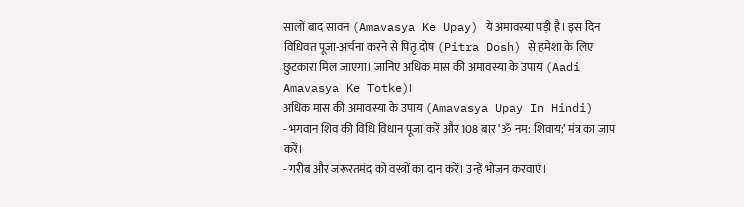सालों बाद सावन (Amavasya Ke Upay) ये अमावस्या पड़ी है। इस दिन विधिवत पूजा-अर्चना करने से पितृ दोष (Pitra Dosh) से हमेशा के लिए छुटकारा मिल जाएगा। जानिए अधिक मास की अमावस्या के उपाय (Aadi Amavasya Ke Totke)।
अधिक मास की अमावस्या के उपाय (Amavasya Upay In Hindi)
- भगवान शिव की विधि विधान पूजा करें और 108 बार ‘ॐ नम: शिवाय:’ मंत्र का जाप करें।
- गरीब और जरूरतमंद को वस्त्रों का दान करें। उन्हें भोजन करवाएं।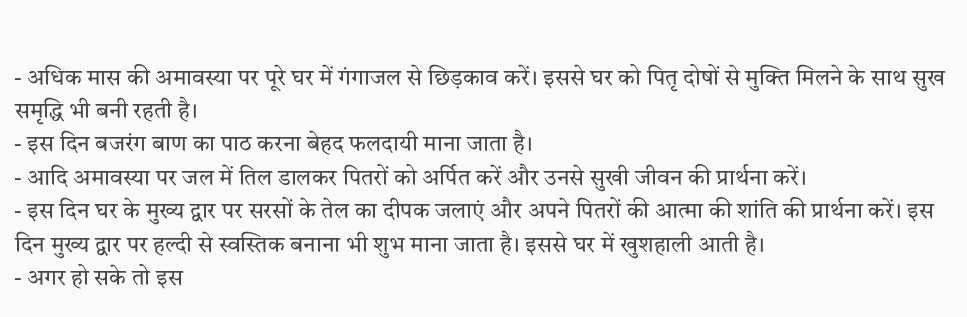- अधिक मास की अमावस्या पर पूरे घर में गंगाजल से छिड़काव करें। इससे घर को पितृ दोषों से मुक्ति मिलने के साथ सुख समृद्धि भी बनी रहती है।
- इस दिन बजरंग बाण का पाठ करना बेहद फलदायी माना जाता है।
- आदि अमावस्या पर जल में तिल डालकर पितरों को अर्पित करें और उनसे सुखी जीवन की प्रार्थना करें।
- इस दिन घर के मुख्य द्वार पर सरसों के तेल का दीपक जलाएं और अपने पितरों की आत्मा की शांति की प्रार्थना करें। इस दिन मुख्य द्वार पर हल्दी से स्वस्तिक बनाना भी शुभ माना जाता है। इससे घर में खुशहाली आती है।
- अगर हो सके तो इस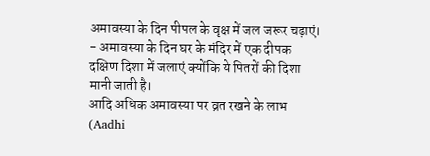अमावस्या के दिन पीपल के वृक्ष में जल जरूर चढ़ाएं।
- अमावस्या के दिन घर के मंदिर में एक दीपक दक्षिण दिशा में जलाएं क्योंकि ये पितरों की दिशा मानी जाती है।
आदि अधिक अमावस्या पर व्रत रखने के लाभ (Aadhi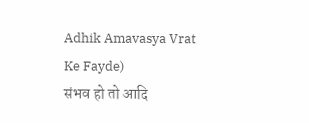Adhik Amavasya Vrat Ke Fayde)
संभव हो तो आदि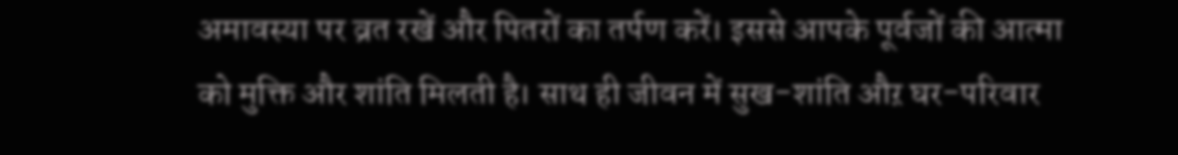अमावस्या पर व्रत रखें और पितरों का तर्पण करें। इससे आपके पूर्वजों की आत्मा को मुक्ति और शांति मिलती है। साथ ही जीवन में सुख-शांति औऱ घर-परिवार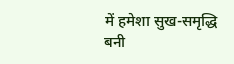में हमेशा सुख-समृद्धि बनी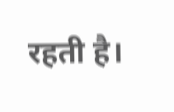रहती है।